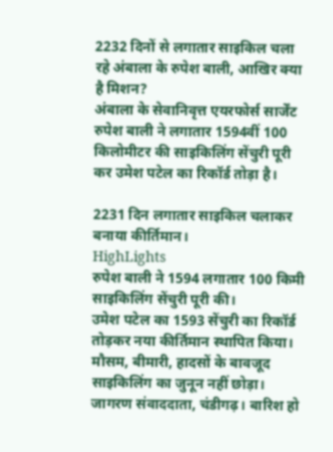2232 दिनों से लगातार साइकिल चला रहे अंबाला के रुपेश बाली, आखिर क्या है मिशन?
अंबाला के सेवानिवृत्त एयरफोर्स सार्जेंट रुपेश बाली ने लगातार 1594वीं 100 किलोमीटर की साइकिलिंग सेंचुरी पूरी कर उमेश पटेल का रिकॉर्ड तोड़ा है।

2231 दिन लगातार साइकिल चलाकर बनाया कीर्तिमान।
HighLights
रुपेश बाली ने 1594 लगातार 100 किमी साइकिलिंग सेंचुरी पूरी की।
उमेश पटेल का 1593 सेंचुरी का रिकॉर्ड तोड़कर नया कीर्तिमान स्थापित किया।
मौसम, बीमारी, हादसों के बावजूद साइकिलिंग का जुनून नहीं छोड़ा।
जागरण संवाददाता, चंडीगढ़। बारिश हो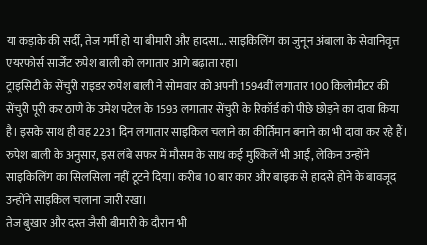या कड़ाके की सर्दी, तेज गर्मी हो या बीमारी और हादसा... साइकिलिंग का जुनून अंबाला के सेवानिवृत्त एयरफोर्स सार्जेंट रुपेश बाली को लगातार आगे बढ़ाता रहा।
ट्राइसिटी के सेंचुरी राइडर रुपेश बाली ने सोमवार को अपनी 1594वीं लगातार 100 किलोमीटर की सेंचुरी पूरी कर ठाणे के उमेश पटेल के 1593 लगातार सेंचुरी के रिकॉर्ड को पीछे छोड़ने का दावा किया है। इसके साथ ही वह 2231 दिन लगातार साइकिल चलाने का कीर्तिमान बनाने का भी दावा कर रहे हैं।
रुपेश बाली के अनुसार, इस लंबे सफर में मौसम के साथ कई मुश्किलें भी आईं, लेकिन उन्होंने साइकिलिंग का सिलसिला नहीं टूटने दिया। करीब 10 बार कार और बाइक से हादसे होने के बावजूद उन्होंने साइकिल चलाना जारी रखा।
तेज बुखार और दस्त जैसी बीमारी के दौरान भी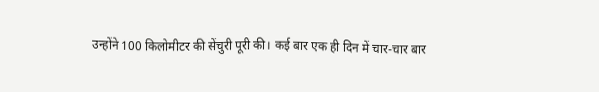उन्होंने 100 किलोमीटर की सेंचुरी पूरी की। कई बार एक ही दिन में चार-चार बार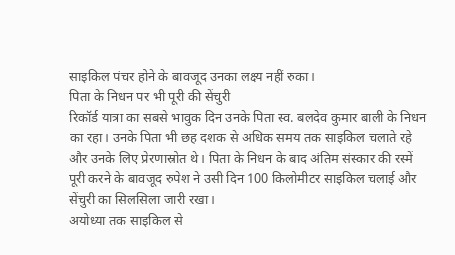साइकिल पंचर होने के बावजूद उनका लक्ष्य नहीं रुका।
पिता के निधन पर भी पूरी की सेंचुरी
रिकॉर्ड यात्रा का सबसे भावुक दिन उनके पिता स्व. बलदेव कुमार बाली के निधन का रहा। उनके पिता भी छह दशक से अधिक समय तक साइकिल चलाते रहे और उनके लिए प्रेरणास्रोत थे। पिता के निधन के बाद अंतिम संस्कार की रस्में पूरी करने के बावजूद रुपेश ने उसी दिन 100 किलोमीटर साइकिल चलाई और सेंचुरी का सिलसिला जारी रखा।
अयोध्या तक साइकिल से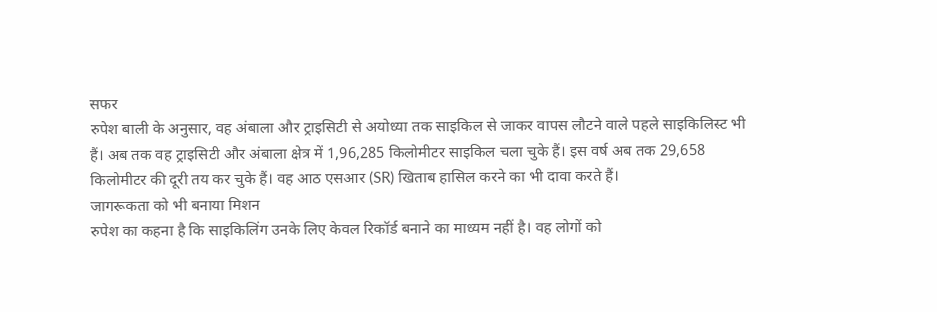सफर
रुपेश बाली के अनुसार, वह अंबाला और ट्राइसिटी से अयोध्या तक साइकिल से जाकर वापस लौटने वाले पहले साइकिलिस्ट भी हैं। अब तक वह ट्राइसिटी और अंबाला क्षेत्र में 1,96,285 किलोमीटर साइकिल चला चुके हैं। इस वर्ष अब तक 29,658 किलोमीटर की दूरी तय कर चुके हैं। वह आठ एसआर (SR) खिताब हासिल करने का भी दावा करते हैं।
जागरूकता को भी बनाया मिशन
रुपेश का कहना है कि साइकिलिंग उनके लिए केवल रिकॉर्ड बनाने का माध्यम नहीं है। वह लोगों को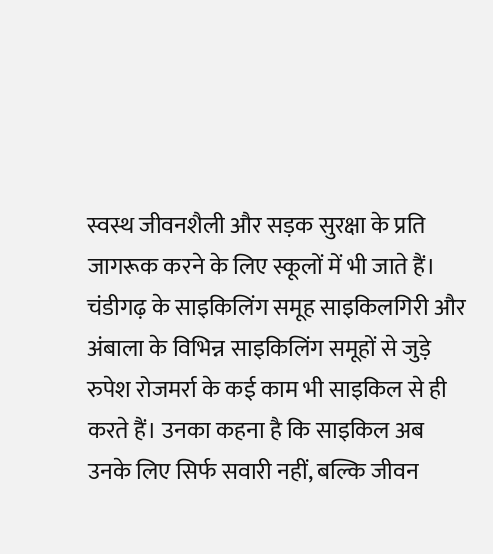स्वस्थ जीवनशैली और सड़क सुरक्षा के प्रति जागरूक करने के लिए स्कूलों में भी जाते हैं।
चंडीगढ़ के साइकिलिंग समूह साइकिलगिरी और अंबाला के विभिन्न साइकिलिंग समूहों से जुड़े रुपेश रोजमर्रा के कई काम भी साइकिल से ही करते हैं। उनका कहना है कि साइकिल अब उनके लिए सिर्फ सवारी नहीं, बल्कि जीवन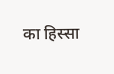का हिस्सा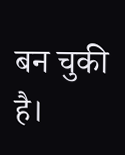बन चुकी है।